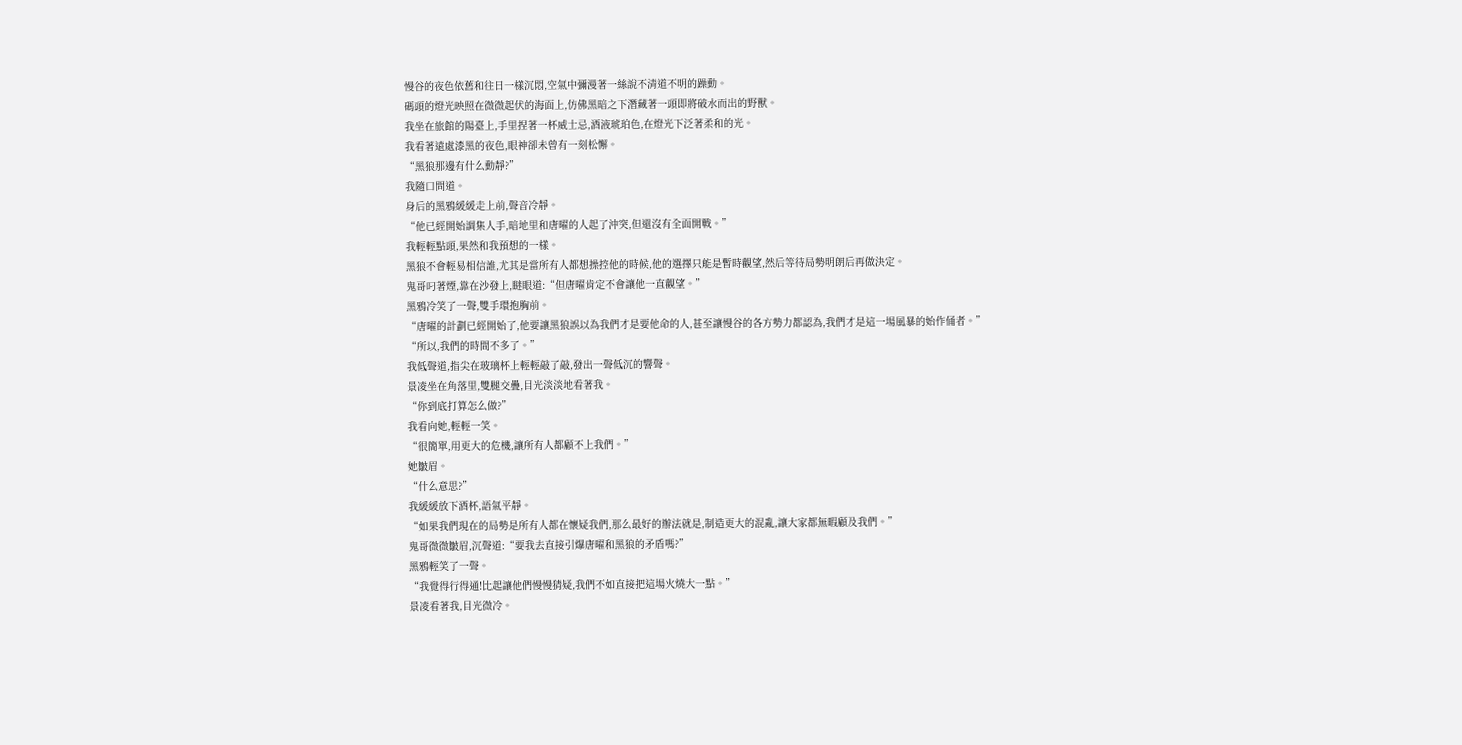慢谷的夜色依舊和往日一樣沉悶,空氣中彌漫著一絲說不清道不明的躁動。
碼頭的燈光映照在微微起伏的海面上,仿佛黑暗之下潛藏著一頭即將破水而出的野獸。
我坐在旅館的陽臺上,手里捏著一杯威士忌,酒液琥珀色,在燈光下泛著柔和的光。
我看著遠處漆黑的夜色,眼神卻未曾有一刻松懈。
“黑狼那邊有什么動靜?”
我隨口問道。
身后的黑鴉緩緩走上前,聲音冷靜。
“他已經開始調集人手,暗地里和唐曜的人起了沖突,但還沒有全面開戰。”
我輕輕點頭,果然和我預想的一樣。
黑狼不會輕易相信誰,尤其是當所有人都想操控他的時候,他的選擇只能是暫時觀望,然后等待局勢明朗后再做決定。
鬼哥叼著煙,靠在沙發上,瞇眼道:“但唐曜肯定不會讓他一直觀望。”
黑鴉冷笑了一聲,雙手環抱胸前。
“唐曜的計劃已經開始了,他要讓黑狼誤以為我們才是要他命的人,甚至讓慢谷的各方勢力都認為,我們才是這一場風暴的始作俑者。”
“所以,我們的時間不多了。”
我低聲道,指尖在玻璃杯上輕輕敲了敲,發出一聲低沉的響聲。
景凌坐在角落里,雙腿交疊,目光淡淡地看著我。
“你到底打算怎么做?”
我看向她,輕輕一笑。
“很簡單,用更大的危機,讓所有人都顧不上我們。”
她皺眉。
“什么意思?”
我緩緩放下酒杯,語氣平靜。
“如果我們現在的局勢是所有人都在懷疑我們,那么最好的辦法就是,制造更大的混亂,讓大家都無暇顧及我們。”
鬼哥微微皺眉,沉聲道:“要我去直接引爆唐曜和黑狼的矛盾嗎?”
黑鴉輕笑了一聲。
“我覺得行得通!比起讓他們慢慢猜疑,我們不如直接把這場火燒大一點。”
景凌看著我,目光微冷。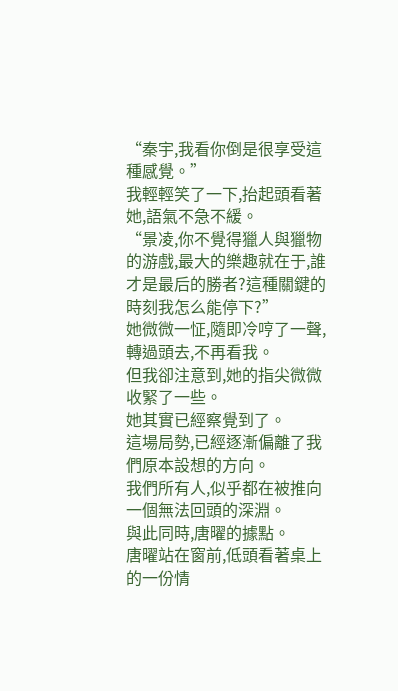“秦宇,我看你倒是很享受這種感覺。”
我輕輕笑了一下,抬起頭看著她,語氣不急不緩。
“景凌,你不覺得獵人與獵物的游戲,最大的樂趣就在于,誰才是最后的勝者?這種關鍵的時刻我怎么能停下?”
她微微一怔,隨即冷哼了一聲,轉過頭去,不再看我。
但我卻注意到,她的指尖微微收緊了一些。
她其實已經察覺到了。
這場局勢,已經逐漸偏離了我們原本設想的方向。
我們所有人,似乎都在被推向一個無法回頭的深淵。
與此同時,唐曜的據點。
唐曜站在窗前,低頭看著桌上的一份情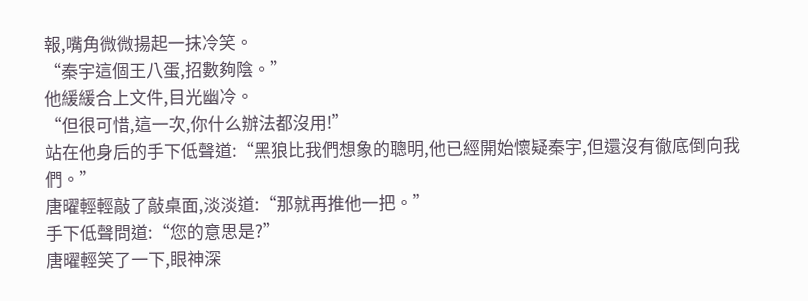報,嘴角微微揚起一抹冷笑。
“秦宇這個王八蛋,招數夠陰。”
他緩緩合上文件,目光幽冷。
“但很可惜,這一次,你什么辦法都沒用!”
站在他身后的手下低聲道:“黑狼比我們想象的聰明,他已經開始懷疑秦宇,但還沒有徹底倒向我們。”
唐曜輕輕敲了敲桌面,淡淡道:“那就再推他一把。”
手下低聲問道:“您的意思是?”
唐曜輕笑了一下,眼神深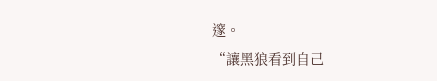邃。
“讓黑狼看到自己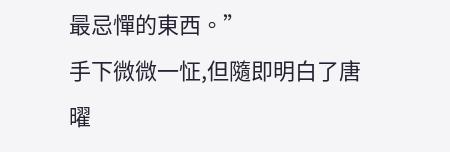最忌憚的東西。”
手下微微一怔,但隨即明白了唐曜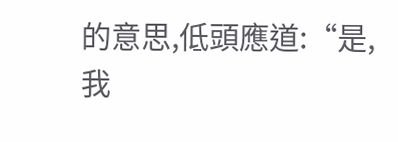的意思,低頭應道:“是,我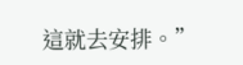這就去安排。”